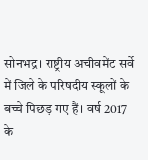सोनभद्र। राष्ट्रीय अचीवमेंट सर्वे में जिले के परिषदीय स्कूलों के बच्चे पिछड़ गए हैं। वर्ष 2017 के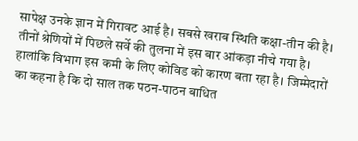सापेक्ष उनके ज्ञान में गिरावट आई है। सबसे खराब स्थिति कक्षा-तीन की है। तीनों श्रेणियों में पिछले सर्वे की तुलना में इस बार आंकड़ा नीचे गया है। हालांकि विभाग इस कमी के लिए कोविड को कारण बता रहा है। जिम्मेदारों का कहना है कि दो साल तक पठन-पाठन बाधित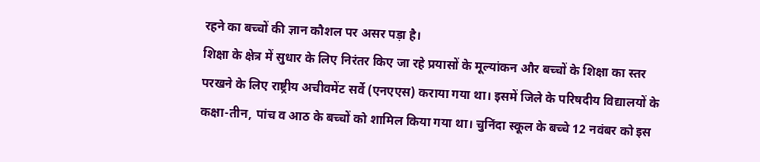रहने का बच्चों की ज्ञान कौशल पर असर पड़ा है।
शिक्षा के क्षेत्र में सुधार के लिए निरंतर किए जा रहे प्रयासों के मूल्यांकन और बच्चों के शिक्षा का स्तर परखने के लिए राष्ट्रीय अचीवमेंट सर्वे (एनएएस) कराया गया था। इसमें जिले के परिषदीय विद्यालयों के कक्षा-तीन, पांच व आठ के बच्चों को शामिल किया गया था। चुनिंदा स्कूल के बच्चे 12 नवंबर को इस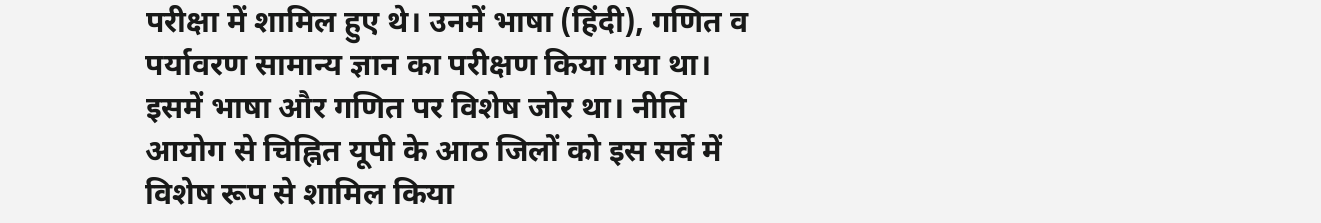परीक्षा में शामिल हुए थे। उनमें भाषा (हिंदी), गणित व पर्यावरण सामान्य ज्ञान का परीक्षण किया गया था। इसमें भाषा और गणित पर विशेष जोर था। नीति आयोग से चिह्नित यूपी के आठ जिलों को इस सर्वे में विशेष रूप से शामिल किया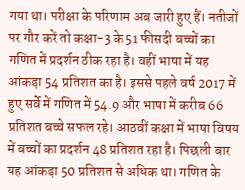गया था। परीक्षा के परिणाम अब जारी हुए हैं। नतीजों पर गौर करें तो कक्षा-3 के 51 फीसदी बच्चों का गणित में प्रदर्शन ठीक रहा है। वहीं भाषा में यह आंकड़ा 54 प्रतिशत का है। इससे पहले वर्ष 2017 में हुए सर्वे में गणित में 54.9 और भाषा में करीब 66 प्रतिशत बच्चे सफल रहे। आठवीं कक्षा में भाषा विषय में बच्चों का प्रदर्शन 48 प्रतिशत रहा है। पिछली बार यह आंकड़ा 50 प्रतिशत से अधिक था। गणित के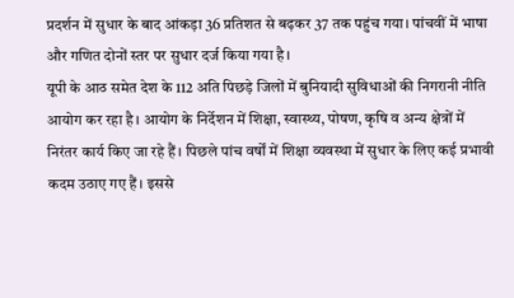प्रदर्शन में सुधार के बाद आंकड़ा 36 प्रतिशत से बढ़कर 37 तक पहुंच गया। पांचवीं में भाषा और गणित दोनों स्तर पर सुधार दर्ज किया गया है।
यूपी के आठ समेत देश के 112 अति पिछड़े जिलों में बुनियादी सुविधाओं की निगरानी नीति आयोग कर रहा है। आयोग के निर्देशन में शिक्षा, स्वास्थ्य, पोषण, कृषि व अन्य क्षेत्रों में निरंतर कार्य किए जा रहे हैं। पिछले पांच वर्षों में शिक्षा व्यवस्था में सुधार के लिए कई प्रभावी कदम उठाए गए हैं। इससे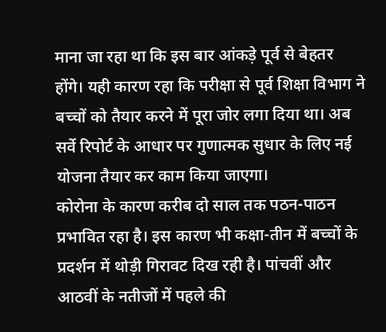माना जा रहा था कि इस बार आंकड़े पूर्व से बेहतर होंगे। यही कारण रहा कि परीक्षा से पूर्व शिक्षा विभाग ने बच्चों को तैयार करने में पूरा जोर लगा दिया था। अब सर्वे रिपोर्ट के आधार पर गुणात्मक सुधार के लिए नई योजना तैयार कर काम किया जाएगा।
कोरोना के कारण करीब दो साल तक पठन-पाठन प्रभावित रहा है। इस कारण भी कक्षा-तीन में बच्चों के प्रदर्शन में थोड़ी गिरावट दिख रही है। पांचवीं और आठवीं के नतीजों में पहले की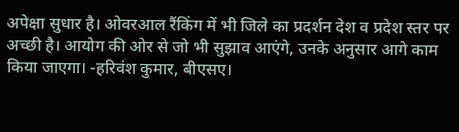अपेक्षा सुधार है। ओवरआल रैंकिंग में भी जिले का प्रदर्शन देश व प्रदेश स्तर पर अच्छी है। आयोग की ओर से जो भी सुझाव आएंगे, उनके अनुसार आगे काम किया जाएगा। -हरिवंश कुमार, बीएसए।